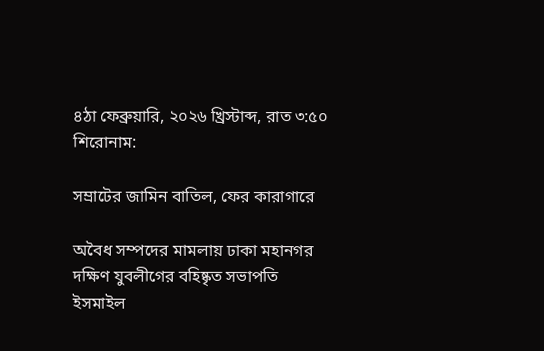৪ঠা ফেব্রুয়ারি, ২০২৬ খ্রিস্টাব্দ, রাত ৩:৫০
শিরোনাম:

সম্রাটের জামিন বাতিল, ফের কারাগারে

অবৈধ সম্পদের মামলায় ঢাকা মহানগর দক্ষিণ যুবলীগের বহিষ্কৃত সভাপতি ইসমাইল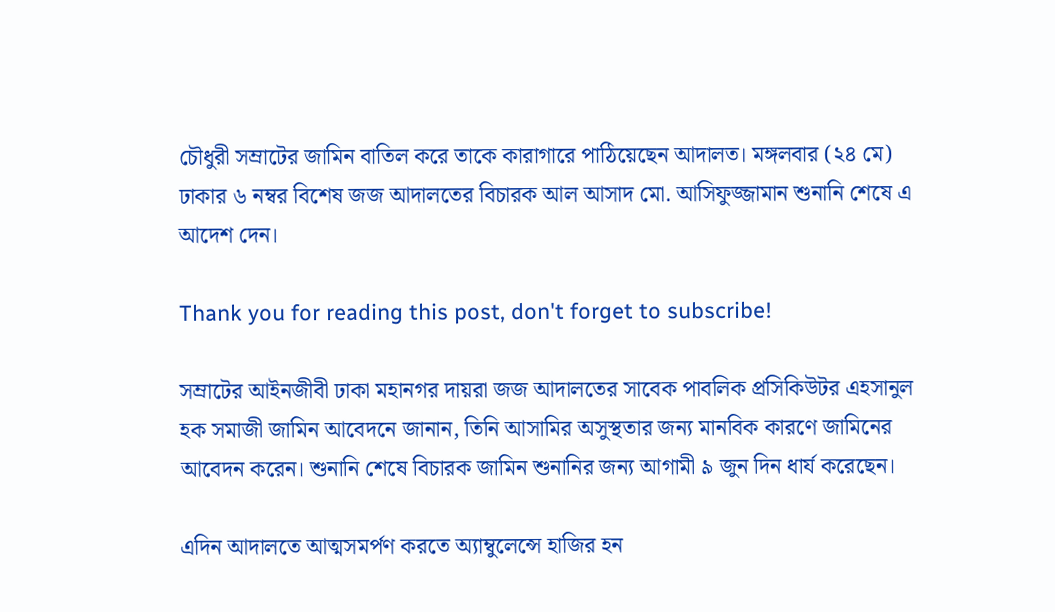চৌধুরী সম্রাটের জামিন বাতিল করে তাকে কারাগারে পাঠিয়েছেন আদালত। মঙ্গলবার (২৪ মে) ঢাকার ৬ নম্বর বিশেষ জজ আদালতের বিচারক আল আসাদ মো. আসিফুজ্জামান শুনানি শেষে এ আদেশ দেন।

Thank you for reading this post, don't forget to subscribe!

সম্রাটের আইনজীবী ঢাকা মহানগর দায়রা জজ আদালতের সাবেক পাবলিক প্রসিকিউটর এহসানুল হক সমাজী জামিন আবেদনে জানান, তিনি আসামির অসুস্থতার জন্য মানবিক কারণে জামিনের আবেদন করেন। শুনানি শেষে বিচারক জামিন শুনানির জন্য আগামী ৯ জুন দিন ধার্য করেছেন।

এদিন আদালতে আত্মসমর্পণ করতে অ্যাম্বুলেন্সে হাজির হন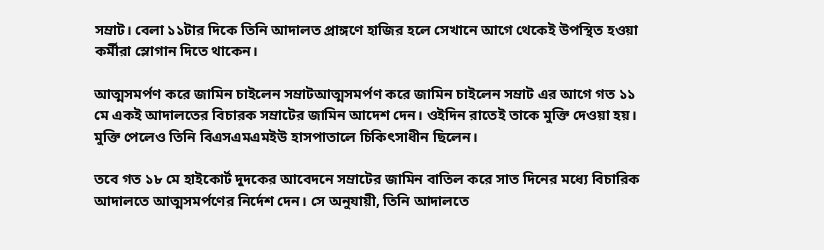সম্রাট। বেলা ১১টার দিকে তিনি আদালত প্রাঙ্গণে হাজির হলে সেখানে আগে থেকেই উপস্থিত হওয়া কর্মীরা স্লোগান দিতে থাকেন।

আত্মসমর্পণ করে জামিন চাইলেন সম্রাটআত্মসমর্পণ করে জামিন চাইলেন সম্রাট এর আগে গত ১১ মে একই আদালতের বিচারক সম্রাটের জামিন আদেশ দেন। ওইদিন রাতেই তাকে মুক্তি দেওয়া হয়। মুক্তি পেলেও তিনি বিএসএমএমইউ হাসপাতালে চিকিৎসাধীন ছিলেন।

তবে গত ১৮ মে হাইকোর্ট দুদকের আবেদনে সম্রাটের জামিন বাতিল করে সাত দিনের মধ্যে বিচারিক আদালতে আত্মসমর্পণের নির্দেশ দেন। সে অনুযায়ী, তিনি আদালতে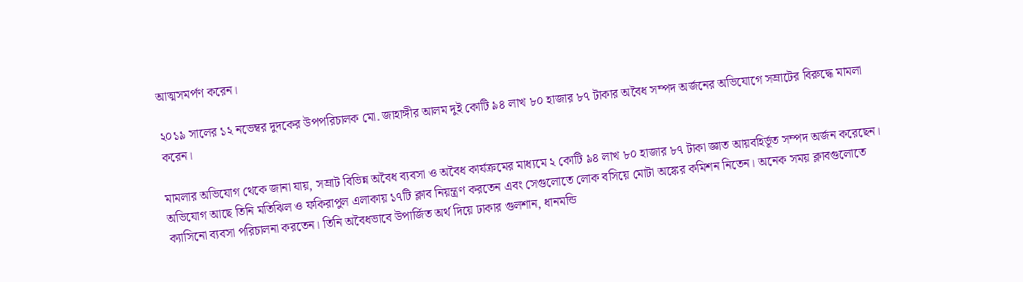আত্মসমর্পণ করেন।

২০১৯ সালের ১২ নভেম্বর দুদকের উপপরিচালক মো. জাহাঙ্গীর আলম দুই কোটি ৯৪ লাখ ৮০ হাজার ৮৭ টাকার অবৈধ সম্পদ অর্জনের অভিযোগে সম্রাটের বিরুদ্ধে মামলা করেন।

মামলার অভিযোগ থেকে জানা যায়, সম্রাট বিভিন্ন অবৈধ ব্যবসা ও অবৈধ কার্যক্রমের মাধ্যমে ২ কোটি ৯৪ লাখ ৮০ হাজার ৮৭ টাকা জ্ঞাত আয়বহির্ভূত সম্পদ অর্জন করেছেন। অভিযোগ আছে তিনি মতিঝিল ও ফকিরাপুল এলাকায় ১৭টি ক্লাব নিয়ন্ত্রণ করতেন এবং সেগুলোতে লোক বসিয়ে মোটা অঙ্কের কমিশন নিতেন। অনেক সময় ক্লাবগুলোতে ক্যাসিনো ব্যবসা পরিচালনা করতেন। তিনি অবৈধভাবে উপার্জিত অর্থ দিয়ে ঢাকার গুলশান, ধানমন্ডি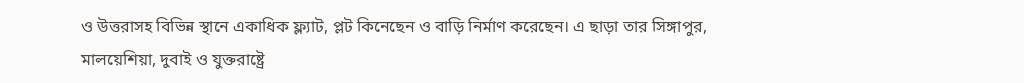ও উত্তরাসহ বিভিন্ন স্থানে একাধিক ফ্ল্যাট, প্লট কিনেছেন ও বাড়ি নির্মাণ করেছেন। এ ছাড়া তার সিঙ্গাপুর, মালয়েশিয়া, দুবাই ও যুক্তরাষ্ট্রে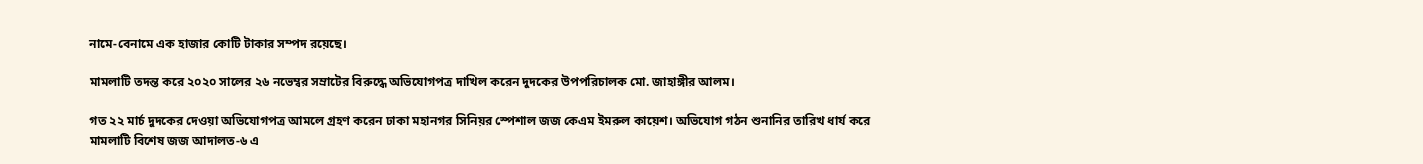নামে-বেনামে এক হাজার কোটি টাকার সম্পদ রয়েছে।

মামলাটি তদন্ত করে ২০২০ সালের ২৬ নভেম্বর সম্রাটের বিরুদ্ধে অভিযোগপত্র দাখিল করেন দুদকের উপপরিচালক মো. জাহাঙ্গীর আলম।

গত ২২ মার্চ দুদকের দেওয়া অভিযোগপত্র আমলে গ্রহণ করেন ঢাকা মহানগর সিনিয়র স্পেশাল জজ কেএম ইমরুল কায়েশ। অভিযোগ গঠন শুনানির তারিখ ধার্য করে মামলাটি বিশেষ জজ আদালত-৬ এ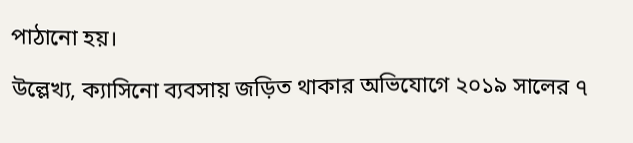পাঠানো হয়।

উল্লেখ্য, ক্যাসিনো ব্যবসায় জড়িত থাকার অভিযোগে ২০১৯ সালের ৭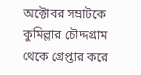অক্টোবর সম্রাটকে কুমিল্লার চৌদ্দগ্রাম থেকে গ্রেপ্তার করে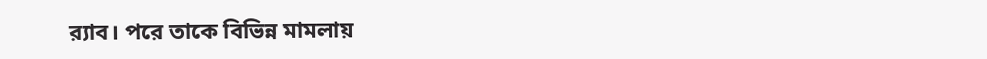র‌্যাব। পরে তাকে বিভিন্ন মামলায়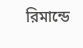রিমান্ডে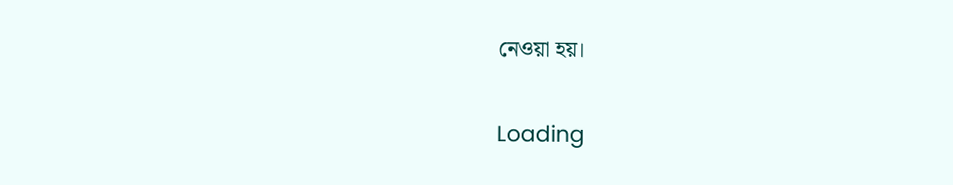নেওয়া হয়।

Loading